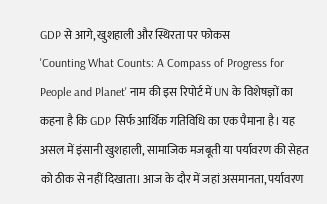GDP से आगे, खुशहाली और स्थिरता पर फोकस
'Counting What Counts: A Compass of Progress for People and Planet' नाम की इस रिपोर्ट में UN के विशेषज्ञों का कहना है कि GDP सिर्फ आर्थिक गतिविधि का एक पैमाना है। यह असल में इंसानी खुशहाली, सामाजिक मजबूती या पर्यावरण की सेहत को ठीक से नहीं दिखाता। आज के दौर में जहां असमानता, पर्यावरण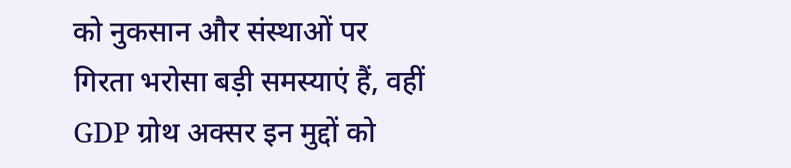को नुकसान और संस्थाओं पर गिरता भरोसा बड़ी समस्याएं हैं, वहीं GDP ग्रोथ अक्सर इन मुद्दों को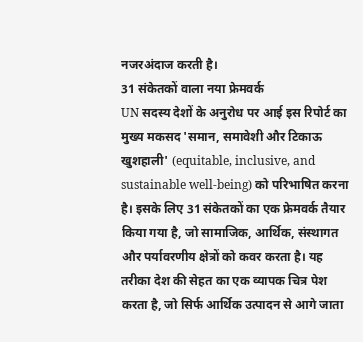नजरअंदाज करती है।
31 संकेतकों वाला नया फ्रेमवर्क
UN सदस्य देशों के अनुरोध पर आई इस रिपोर्ट का मुख्य मकसद 'समान, समावेशी और टिकाऊ खुशहाली' (equitable, inclusive, and sustainable well-being) को परिभाषित करना है। इसके लिए 31 संकेतकों का एक फ्रेमवर्क तैयार किया गया है, जो सामाजिक, आर्थिक, संस्थागत और पर्यावरणीय क्षेत्रों को कवर करता है। यह तरीका देश की सेहत का एक व्यापक चित्र पेश करता है, जो सिर्फ आर्थिक उत्पादन से आगे जाता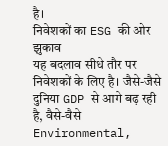है।
निवेशकों का ESG की ओर झुकाव
यह बदलाव सीधे तौर पर निवेशकों के लिए है। जैसे-जैसे दुनिया GDP से आगे बढ़ रही है, वैसे-वैसे Environmental,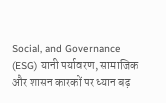Social, and Governance (ESG) यानी पर्यावरण, सामाजिक और शासन कारकों पर ध्यान बढ़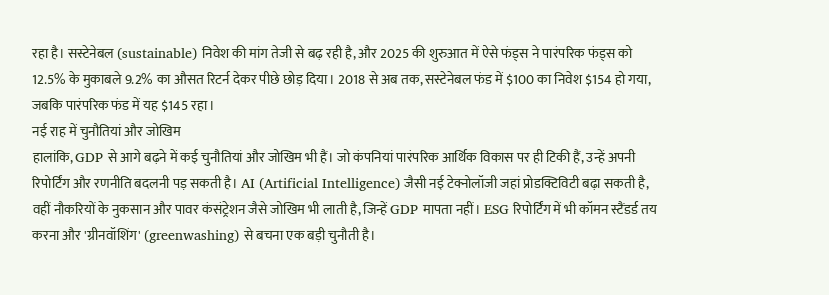रहा है। सस्टेनेबल (sustainable) निवेश की मांग तेजी से बढ़ रही है, और 2025 की शुरुआत में ऐसे फंड्स ने पारंपरिक फंड्स को 12.5% के मुकाबले 9.2% का औसत रिटर्न देकर पीछे छोड़ दिया। 2018 से अब तक, सस्टेनेबल फंड में $100 का निवेश $154 हो गया, जबकि पारंपरिक फंड में यह $145 रहा।
नई राह में चुनौतियां और जोखिम
हालांकि, GDP से आगे बढ़ने में कई चुनौतियां और जोखिम भी हैं। जो कंपनियां पारंपरिक आर्थिक विकास पर ही टिकी हैं, उन्हें अपनी रिपोर्टिंग और रणनीति बदलनी पड़ सकती है। AI (Artificial Intelligence) जैसी नई टेक्नोलॉजी जहां प्रोडक्टिविटी बढ़ा सकती है, वहीं नौकरियों के नुकसान और पावर कंसंट्रेशन जैसे जोखिम भी लाती है, जिन्हें GDP मापता नहीं। ESG रिपोर्टिंग में भी कॉमन स्टैंडर्ड तय करना और 'ग्रीनवॉशिंग' (greenwashing) से बचना एक बड़ी चुनौती है।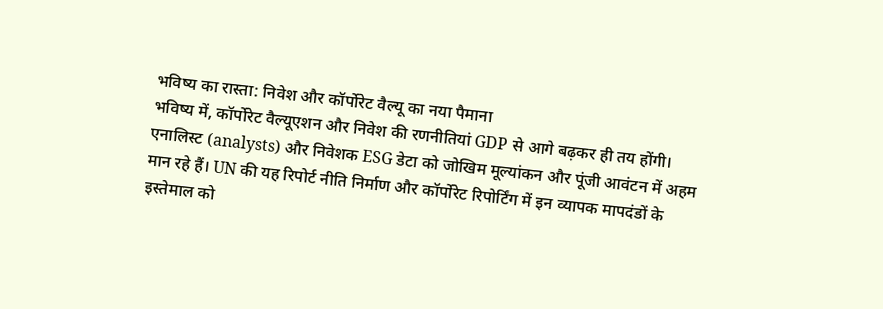भविष्य का रास्ता: निवेश और कॉर्पोरेट वैल्यू का नया पैमाना
भविष्य में, कॉर्पोरेट वैल्यूएशन और निवेश की रणनीतियां GDP से आगे बढ़कर ही तय होंगी। एनालिस्ट (analysts) और निवेशक ESG डेटा को जोखिम मूल्यांकन और पूंजी आवंटन में अहम मान रहे हैं। UN की यह रिपोर्ट नीति निर्माण और कॉर्पोरेट रिपोर्टिंग में इन व्यापक मापदंडों के इस्तेमाल को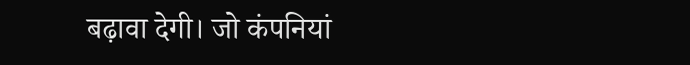बढ़ावा देगी। जो कंपनियां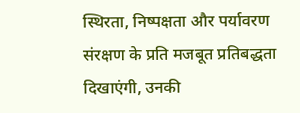स्थिरता, निष्पक्षता और पर्यावरण संरक्षण के प्रति मजबूत प्रतिबद्धता दिखाएंगी, उनकी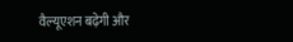वैल्यूएशन बढ़ेगी और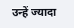उन्हें ज्यादा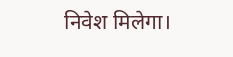निवेश मिलेगा।